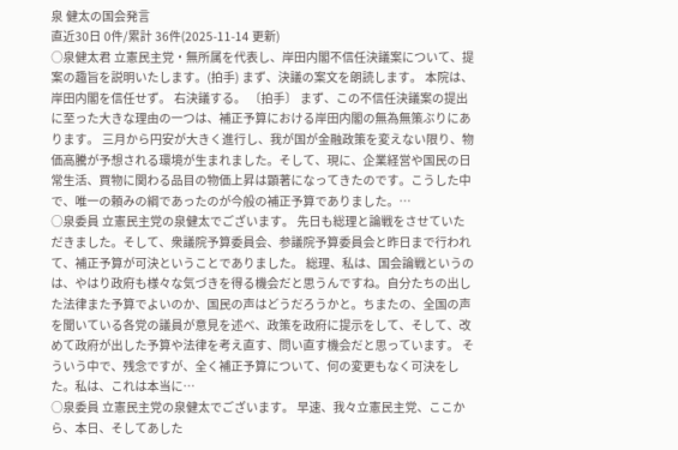泉 健太の国会発言
直近30日 0件/累計 36件(2025-11-14 更新)
○泉健太君 立憲民主党・無所属を代表し、岸田内閣不信任決議案について、提案の趣旨を説明いたします。(拍手) まず、決議の案文を朗読します。 本院は、岸田内閣を信任せず。 右決議する。 〔拍手〕 まず、この不信任決議案の提出に至った大きな理由の一つは、補正予算における岸田内閣の無為無策ぶりにあります。 三月から円安が大きく進行し、我が国が金融政策を変えない限り、物価高騰が予想される環境が生まれました。そして、現に、企業経営や国民の日常生活、買物に関わる品目の物価上昇は顕著になってきたのです。こうした中で、唯一の頼みの綱であったのが今般の補正予算でありました。…
○泉委員 立憲民主党の泉健太でございます。 先日も総理と論戦をさせていただきました。そして、衆議院予算委員会、参議院予算委員会と昨日まで行われて、補正予算が可決ということでありました。 総理、私は、国会論戦というのは、やはり政府も様々な気づきを得る機会だと思うんですね。自分たちの出した法律また予算でよいのか、国民の声はどうだろうかと。ちまたの、全国の声を聞いている各党の議員が意見を述べ、政策を政府に提示をして、そして、改めて政府が出した予算や法律を考え直す、問い直す機会だと思っています。 そういう中で、残念ですが、全く補正予算について、何の変更もなく可決をした。私は、これは本当に…
○泉委員 立憲民主党の泉健太でございます。 早速、我々立憲民主党、ここから、本日、そしてあした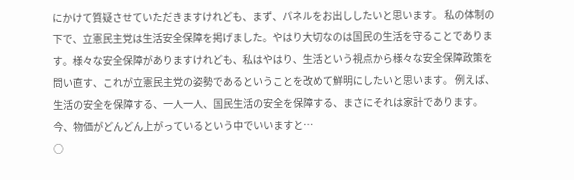にかけて質疑させていただきますけれども、まず、パネルをお出ししたいと思います。 私の体制の下で、立憲民主党は生活安全保障を掲げました。やはり大切なのは国民の生活を守ることであります。様々な安全保障がありますけれども、私はやはり、生活という視点から様々な安全保障政策を問い直す、これが立憲民主党の姿勢であるということを改めて鮮明にしたいと思います。 例えば、生活の安全を保障する、一人一人、国民生活の安全を保障する、まさにそれは家計であります。今、物価がどんどん上がっているという中でいいますと…
○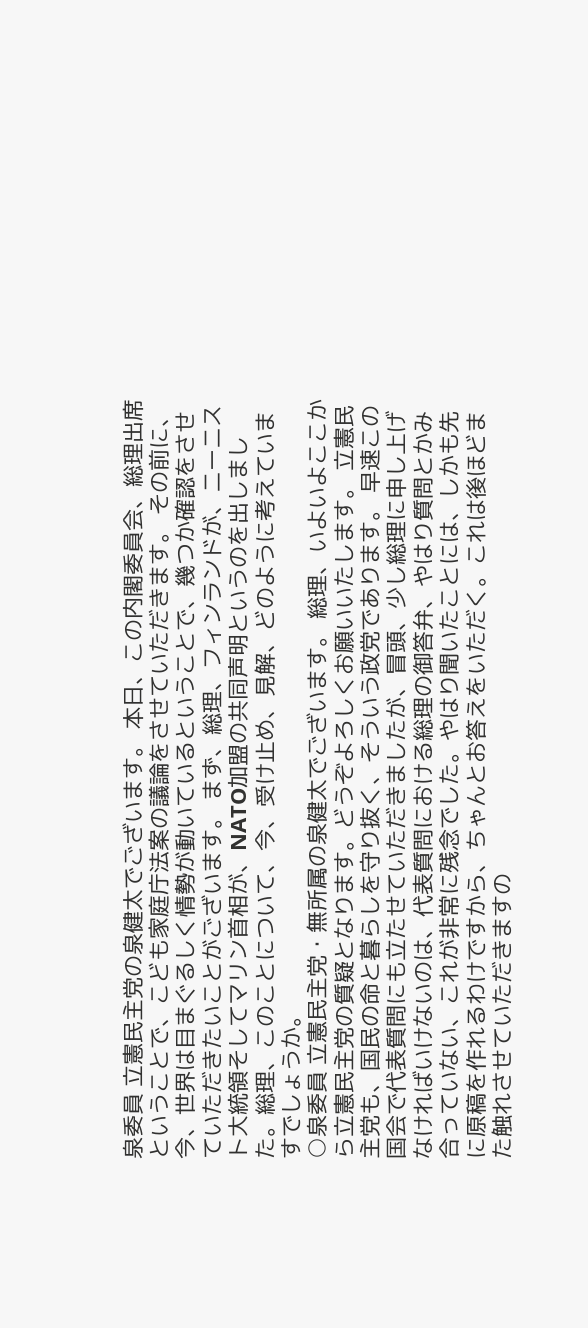泉委員 立憲民主党の泉健太でございます。 本日、この内閣委員会、総理出席ということで、こども家庭庁法案の議論をさせていただきます。 その前に、今、世界は目まぐるしく情勢が動いているということで、幾つか確認をさせていただきたいことがございます。 まず、総理、フィンランドが、ニーニスト大統領そしてマリン首相が、NATO加盟の共同声明というのを出しました。総理、このことについて、今、受け止め、見解、どのように考えていますでしょうか。
○泉委員 立憲民主党・無所属の泉健太でございます。 総理、いよいよここから立憲民主党の質疑となります。どうぞよろしくお願いいたします。 立憲民主党も、国民の命と暮らしを守り抜く、そういう政党であります。 早速この国会で代表質問にも立たせていただきましたが、冒頭、少し総理に申し上げなければいけないのは、代表質問における総理の御答弁、やはり質問とかみ合っていない、これが非常に残念でした。やはり聞いたことには、しかも先に原稿を作れるわけですから、ちゃんとお答えをいただく。これは後ほどまた触れさせていただきますの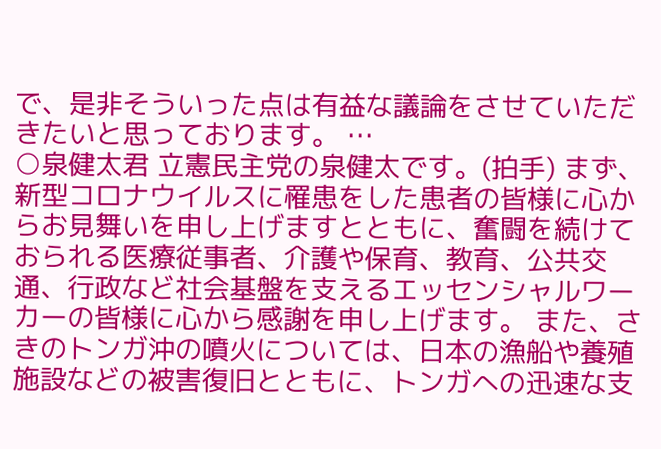で、是非そういった点は有益な議論をさせていただきたいと思っております。 …
○泉健太君 立憲民主党の泉健太です。(拍手) まず、新型コロナウイルスに罹患をした患者の皆様に心からお見舞いを申し上げますとともに、奮闘を続けておられる医療従事者、介護や保育、教育、公共交通、行政など社会基盤を支えるエッセンシャルワーカーの皆様に心から感謝を申し上げます。 また、さきのトンガ沖の噴火については、日本の漁船や養殖施設などの被害復旧とともに、トンガへの迅速な支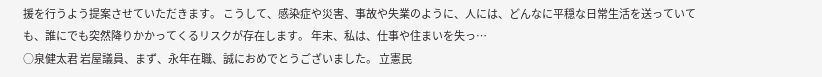援を行うよう提案させていただきます。 こうして、感染症や災害、事故や失業のように、人には、どんなに平穏な日常生活を送っていても、誰にでも突然降りかかってくるリスクが存在します。 年末、私は、仕事や住まいを失っ…
○泉健太君 岩屋議員、まず、永年在職、誠におめでとうございました。 立憲民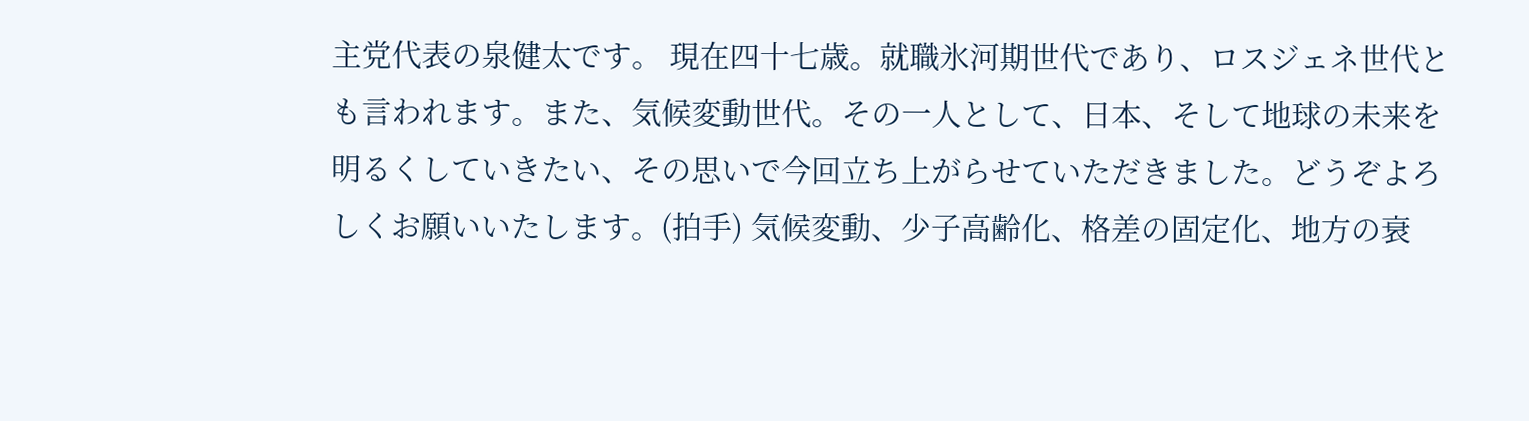主党代表の泉健太です。 現在四十七歳。就職氷河期世代であり、ロスジェネ世代とも言われます。また、気候変動世代。その一人として、日本、そして地球の未来を明るくしていきたい、その思いで今回立ち上がらせていただきました。どうぞよろしくお願いいたします。(拍手) 気候変動、少子高齢化、格差の固定化、地方の衰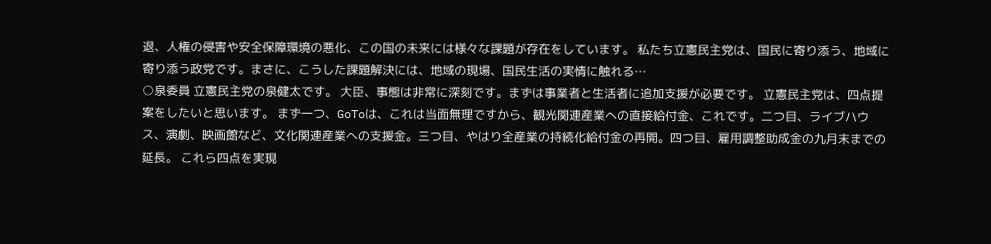退、人権の侵害や安全保障環境の悪化、この国の未来には様々な課題が存在をしています。 私たち立憲民主党は、国民に寄り添う、地域に寄り添う政党です。まさに、こうした課題解決には、地域の現場、国民生活の実情に触れる…
○泉委員 立憲民主党の泉健太です。 大臣、事態は非常に深刻です。まずは事業者と生活者に追加支援が必要です。 立憲民主党は、四点提案をしたいと思います。 まず一つ、GoToは、これは当面無理ですから、観光関連産業への直接給付金、これです。二つ目、ライブハウス、演劇、映画館など、文化関連産業への支援金。三つ目、やはり全産業の持続化給付金の再開。四つ目、雇用調整助成金の九月末までの延長。 これら四点を実現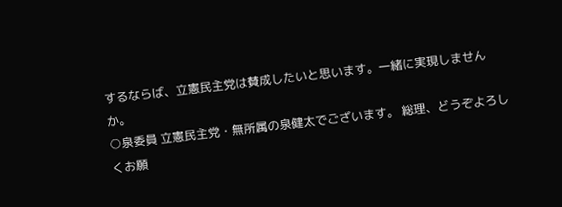するならば、立憲民主党は賛成したいと思います。一緒に実現しませんか。
○泉委員 立憲民主党・無所属の泉健太でございます。 総理、どうぞよろしくお願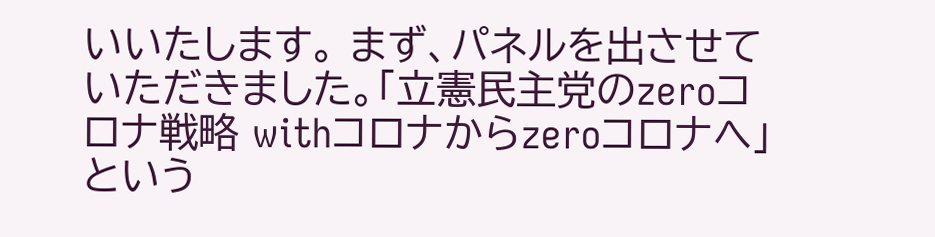いいたします。 まず、パネルを出させていただきました。「立憲民主党のzeroコロナ戦略 withコロナからzeroコロナへ」という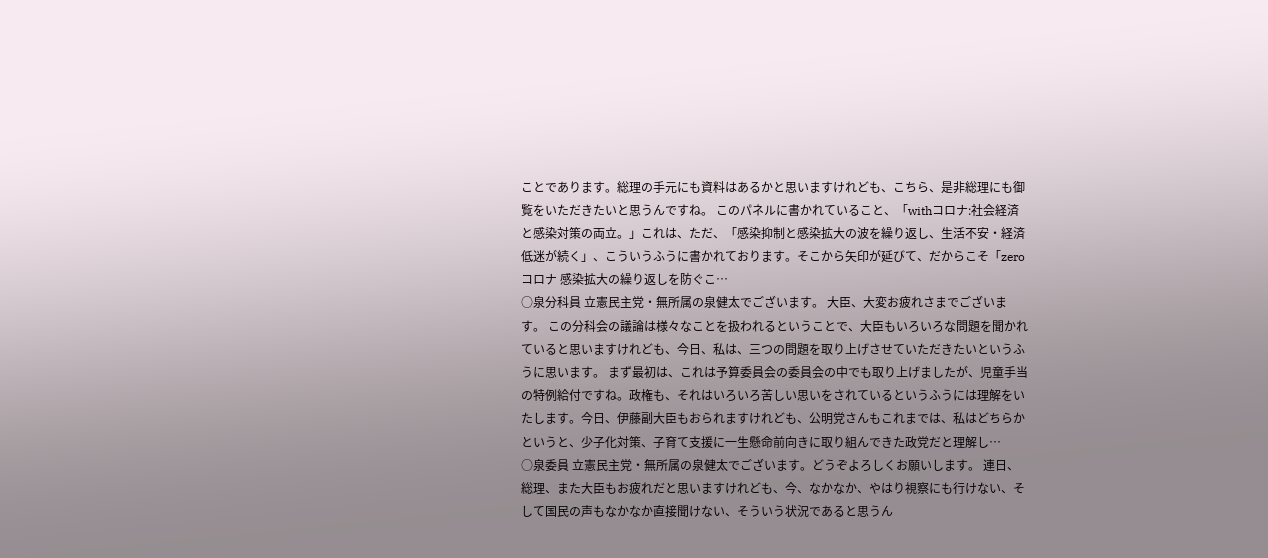ことであります。総理の手元にも資料はあるかと思いますけれども、こちら、是非総理にも御覧をいただきたいと思うんですね。 このパネルに書かれていること、「withコロナ:社会経済と感染対策の両立。」これは、ただ、「感染抑制と感染拡大の波を繰り返し、生活不安・経済低迷が続く」、こういうふうに書かれております。そこから矢印が延びて、だからこそ「zeroコロナ 感染拡大の繰り返しを防ぐこ…
○泉分科員 立憲民主党・無所属の泉健太でございます。 大臣、大変お疲れさまでございます。 この分科会の議論は様々なことを扱われるということで、大臣もいろいろな問題を聞かれていると思いますけれども、今日、私は、三つの問題を取り上げさせていただきたいというふうに思います。 まず最初は、これは予算委員会の委員会の中でも取り上げましたが、児童手当の特例給付ですね。政権も、それはいろいろ苦しい思いをされているというふうには理解をいたします。今日、伊藤副大臣もおられますけれども、公明党さんもこれまでは、私はどちらかというと、少子化対策、子育て支援に一生懸命前向きに取り組んできた政党だと理解し…
○泉委員 立憲民主党・無所属の泉健太でございます。どうぞよろしくお願いします。 連日、総理、また大臣もお疲れだと思いますけれども、今、なかなか、やはり視察にも行けない、そして国民の声もなかなか直接聞けない、そういう状況であると思うん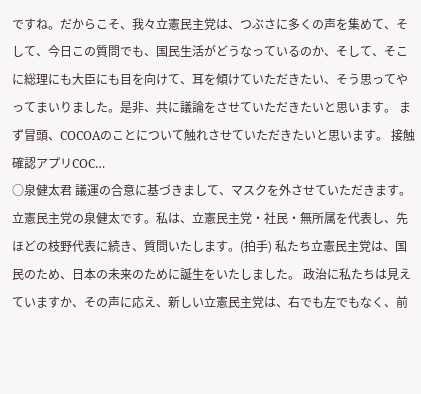ですね。だからこそ、我々立憲民主党は、つぶさに多くの声を集めて、そして、今日この質問でも、国民生活がどうなっているのか、そして、そこに総理にも大臣にも目を向けて、耳を傾けていただきたい、そう思ってやってまいりました。是非、共に議論をさせていただきたいと思います。 まず冒頭、COCOAのことについて触れさせていただきたいと思います。 接触確認アプリCOC…
○泉健太君 議運の合意に基づきまして、マスクを外させていただきます。 立憲民主党の泉健太です。私は、立憲民主党・社民・無所属を代表し、先ほどの枝野代表に続き、質問いたします。(拍手) 私たち立憲民主党は、国民のため、日本の未来のために誕生をいたしました。 政治に私たちは見えていますか、その声に応え、新しい立憲民主党は、右でも左でもなく、前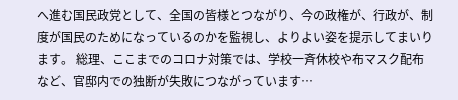へ進む国民政党として、全国の皆様とつながり、今の政権が、行政が、制度が国民のためになっているのかを監視し、よりよい姿を提示してまいります。 総理、ここまでのコロナ対策では、学校一斉休校や布マスク配布など、官邸内での独断が失敗につながっています…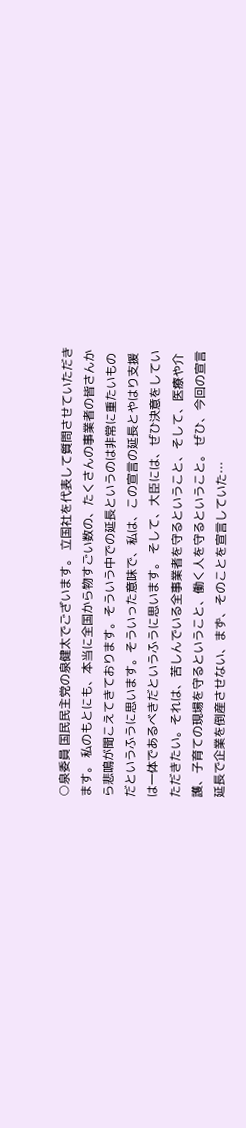○泉委員 国民民主党の泉健太でございます。 立国社を代表して質問させていただきます。 私のもとにも、本当に全国から物すごい数の、たくさんの事業者の皆さんから悲鳴が聞こえてきております。そういう中での延長というのは非常に重たいものだというふうに思います。そういった意味で、私は、この宣言の延長とやはり支援は一体であるべきだというふうに思います。 そして、大臣には、ぜひ決意をしていただきたい。それは、苦しんでいる全事業者を守るということ、そして、医療や介護、子育ての現場を守るということ、働く人を守るということ。 ぜひ、今回の宣言延長で企業を倒産させない、まず、そのことを宣言していた…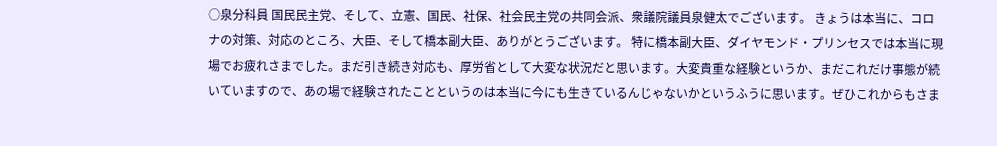○泉分科員 国民民主党、そして、立憲、国民、社保、社会民主党の共同会派、衆議院議員泉健太でございます。 きょうは本当に、コロナの対策、対応のところ、大臣、そして橋本副大臣、ありがとうございます。 特に橋本副大臣、ダイヤモンド・プリンセスでは本当に現場でお疲れさまでした。まだ引き続き対応も、厚労省として大変な状況だと思います。大変貴重な経験というか、まだこれだけ事態が続いていますので、あの場で経験されたことというのは本当に今にも生きているんじゃないかというふうに思います。ぜひこれからもさま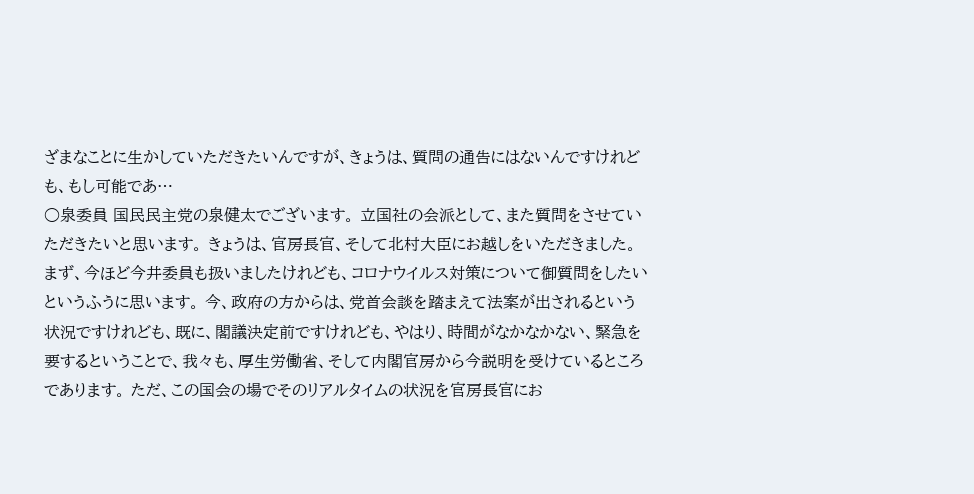ざまなことに生かしていただきたいんですが、きょうは、質問の通告にはないんですけれども、もし可能であ…
○泉委員 国民民主党の泉健太でございます。 立国社の会派として、また質問をさせていただきたいと思います。 きょうは、官房長官、そして北村大臣にお越しをいただきました。 まず、今ほど今井委員も扱いましたけれども、コロナウイルス対策について御質問をしたいというふうに思います。 今、政府の方からは、党首会談を踏まえて法案が出されるという状況ですけれども、既に、閣議決定前ですけれども、やはり、時間がなかなかない、緊急を要するということで、我々も、厚生労働省、そして内閣官房から今説明を受けているところであります。 ただ、この国会の場でそのリアルタイムの状況を官房長官にお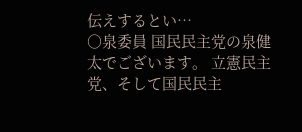伝えするとい…
○泉委員 国民民主党の泉健太でございます。 立憲民主党、そして国民民主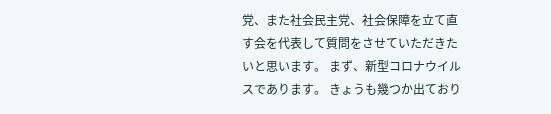党、また社会民主党、社会保障を立て直す会を代表して質問をさせていただきたいと思います。 まず、新型コロナウイルスであります。 きょうも幾つか出ており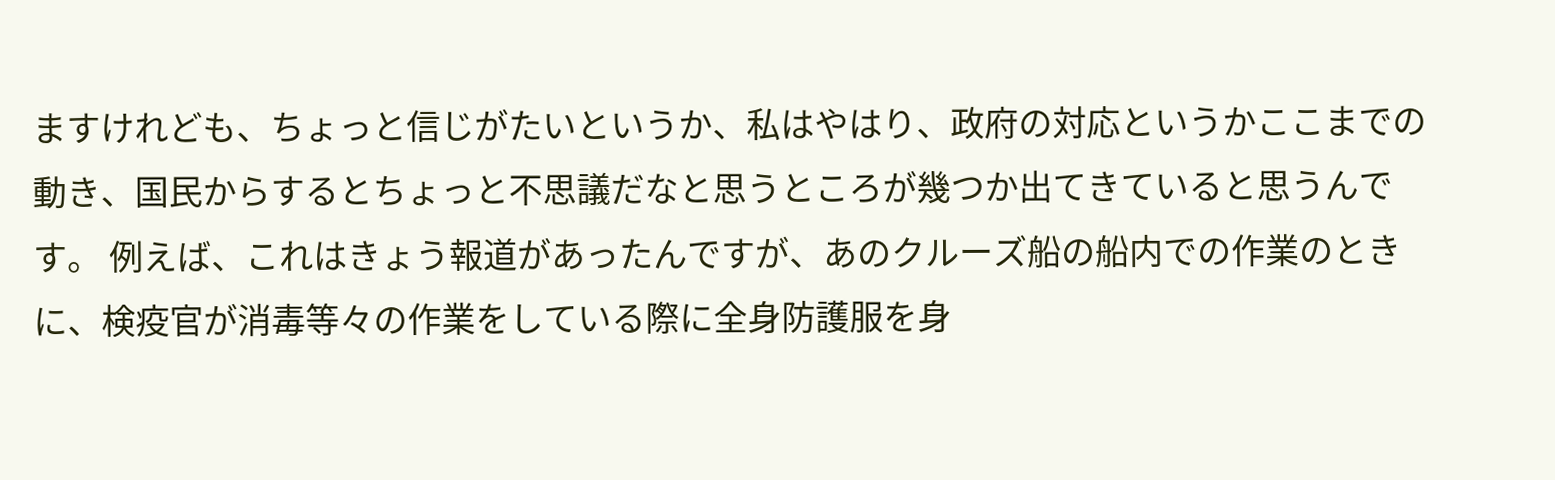ますけれども、ちょっと信じがたいというか、私はやはり、政府の対応というかここまでの動き、国民からするとちょっと不思議だなと思うところが幾つか出てきていると思うんです。 例えば、これはきょう報道があったんですが、あのクルーズ船の船内での作業のときに、検疫官が消毒等々の作業をしている際に全身防護服を身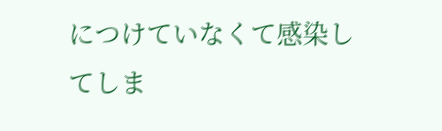につけていなくて感染してしま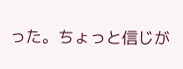った。ちょっと信じが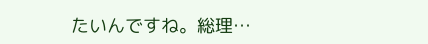たいんですね。総理…